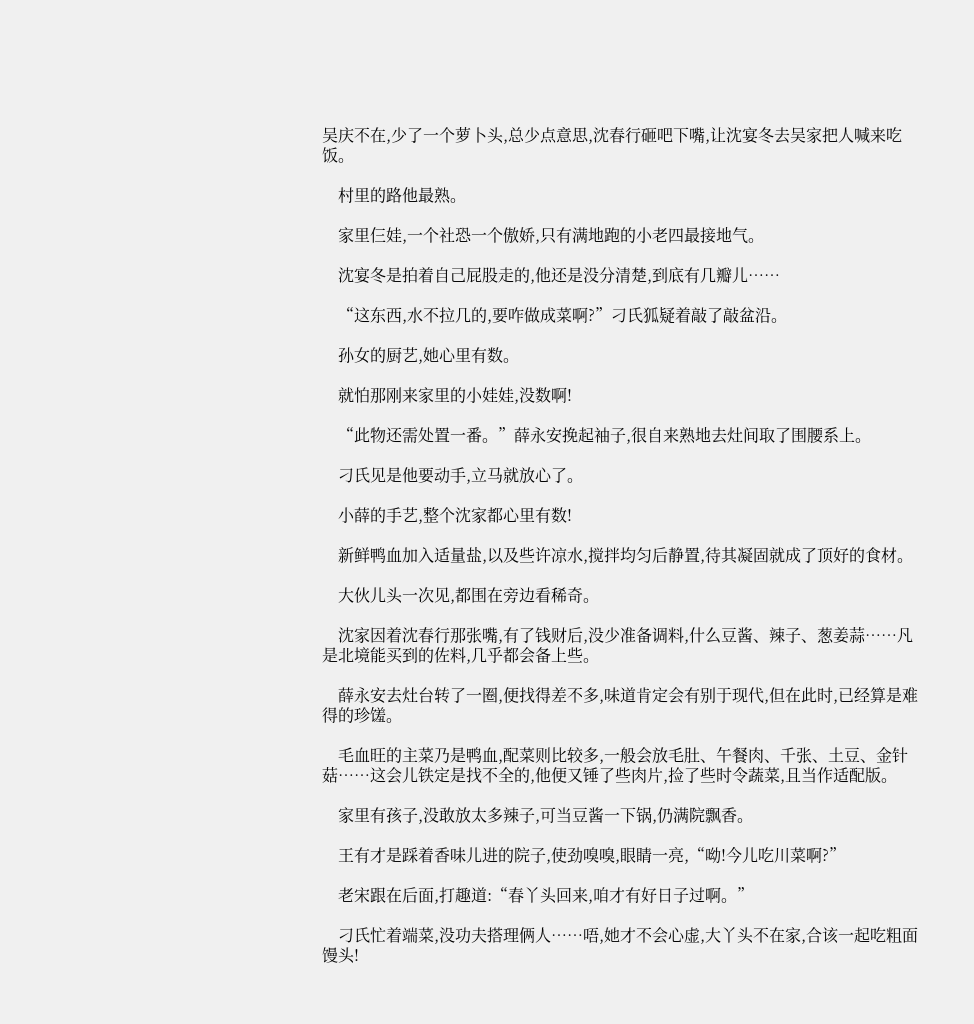吴庆不在,少了一个萝卜头,总少点意思,沈春行砸吧下嘴,让沈宴冬去吴家把人喊来吃饭。

    村里的路他最熟。

    家里仨娃,一个社恐一个傲娇,只有满地跑的小老四最接地气。

    沈宴冬是拍着自己屁股走的,他还是没分清楚,到底有几瓣儿……

    “这东西,水不拉几的,要咋做成菜啊?”刁氏狐疑着敲了敲盆沿。

    孙女的厨艺,她心里有数。

    就怕那刚来家里的小娃娃,没数啊!

    “此物还需处置一番。”薛永安挽起袖子,很自来熟地去灶间取了围腰系上。

    刁氏见是他要动手,立马就放心了。

    小薛的手艺,整个沈家都心里有数!

    新鲜鸭血加入适量盐,以及些许凉水,搅拌均匀后静置,待其凝固就成了顶好的食材。

    大伙儿头一次见,都围在旁边看稀奇。

    沈家因着沈春行那张嘴,有了钱财后,没少准备调料,什么豆酱、辣子、葱姜蒜……凡是北境能买到的佐料,几乎都会备上些。

    薛永安去灶台转了一圈,便找得差不多,味道肯定会有别于现代,但在此时,已经算是难得的珍馐。

    毛血旺的主菜乃是鸭血,配菜则比较多,一般会放毛肚、午餐肉、千张、土豆、金针菇……这会儿铁定是找不全的,他便又锤了些肉片,捡了些时令蔬菜,且当作适配版。

    家里有孩子,没敢放太多辣子,可当豆酱一下锅,仍满院飘香。

    王有才是踩着香味儿进的院子,使劲嗅嗅,眼睛一亮,“呦!今儿吃川菜啊?”

    老宋跟在后面,打趣道:“春丫头回来,咱才有好日子过啊。”

    刁氏忙着端菜,没功夫搭理俩人……唔,她才不会心虚,大丫头不在家,合该一起吃粗面馒头!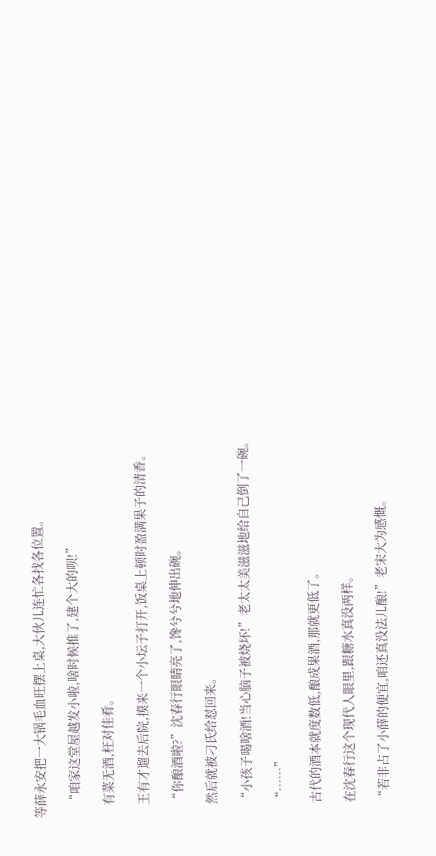等薛永安把一大锅毛血旺摆上桌,大伙儿连忙各找各位置。

    “咱家这堂屋越发小啦,啥时候推了,建个大的呗!”

    有菜无酒,枉对佳肴。

    王有才遛去后院,摸来一个小坛子打开,饭桌上顿时盈满果子的清香。

    “你酿酒啦?”沈春行眼睛亮了,馋兮兮地伸出碗。

    然后就被刁氏给怼回来。

    “小孩子喝啥酒!当心脑子被烧坏!”老太太美滋滋地给自己倒了一碗。

    “……”

    古代的酒本就度数低,酿成果酒,那就更低了。

    在沈春行这个现代人眼里,跟糖水真没两样。

    “若非占了小薛的便宜,咱还真没法儿酿!”老宋大为感慨。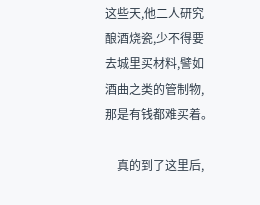这些天,他二人研究酿酒烧瓷,少不得要去城里买材料,譬如酒曲之类的管制物,那是有钱都难买着。

    真的到了这里后,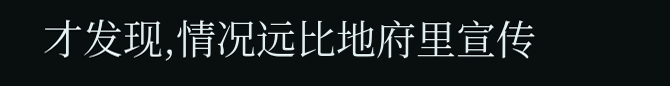才发现,情况远比地府里宣传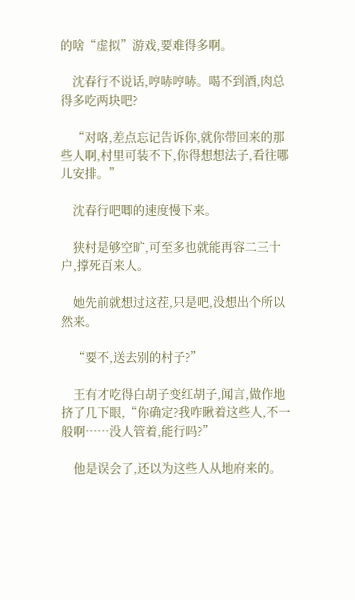的啥“虚拟”游戏,要难得多啊。

    沈春行不说话,哼哧哼哧。喝不到酒,肉总得多吃两块吧?

    “对咯,差点忘记告诉你,就你带回来的那些人啊,村里可装不下,你得想想法子,看往哪儿安排。”

    沈春行吧唧的速度慢下来。

    狭村是够空旷,可至多也就能再容二三十户,撑死百来人。

    她先前就想过这茬,只是吧,没想出个所以然来。

    “要不,送去别的村子?”

    王有才吃得白胡子变红胡子,闻言,做作地挤了几下眼,“你确定?我咋瞅着这些人,不一般啊……没人管着,能行吗?”

    他是误会了,还以为这些人从地府来的。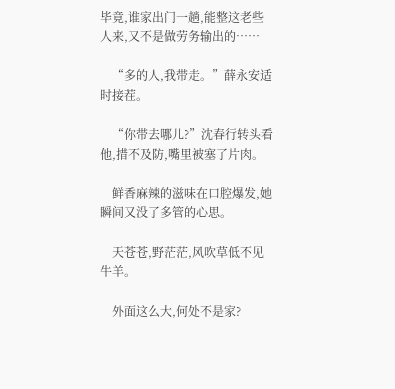毕竟,谁家出门一趟,能整这老些人来,又不是做劳务输出的……

    “多的人,我带走。”薛永安适时接茬。

    “你带去哪儿?”沈春行转头看他,措不及防,嘴里被塞了片肉。

    鲜香麻辣的滋味在口腔爆发,她瞬间又没了多管的心思。

    天苍苍,野茫茫,风吹草低不见牛羊。

    外面这么大,何处不是家?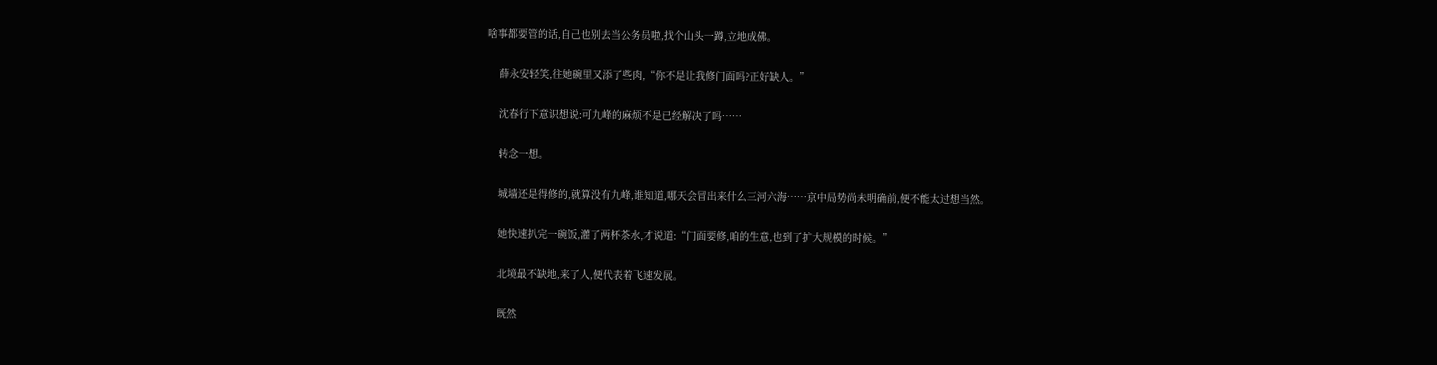啥事都要管的话,自己也别去当公务员啦,找个山头一蹲,立地成佛。

    薛永安轻笑,往她碗里又添了些肉,“你不是让我修门面吗?正好缺人。”

    沈春行下意识想说:可九峰的麻烦不是已经解决了吗……

    转念一想。

    城墙还是得修的,就算没有九峰,谁知道,哪天会冒出来什么三河六海……京中局势尚未明确前,便不能太过想当然。

    她快速扒完一碗饭,灌了两杯茶水,才说道:“门面要修,咱的生意,也到了扩大规模的时候。”

    北境最不缺地,来了人,便代表着飞速发展。

    既然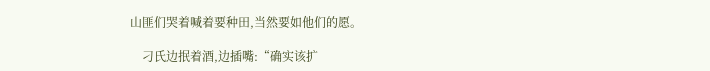山匪们哭着喊着要种田,当然要如他们的愿。

    刁氏边抿着酒,边插嘴:“确实该扩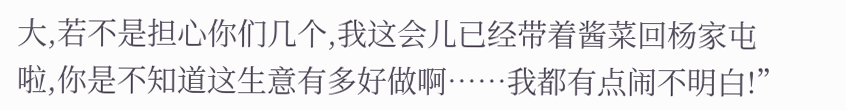大,若不是担心你们几个,我这会儿已经带着酱菜回杨家屯啦,你是不知道这生意有多好做啊……我都有点闹不明白!”